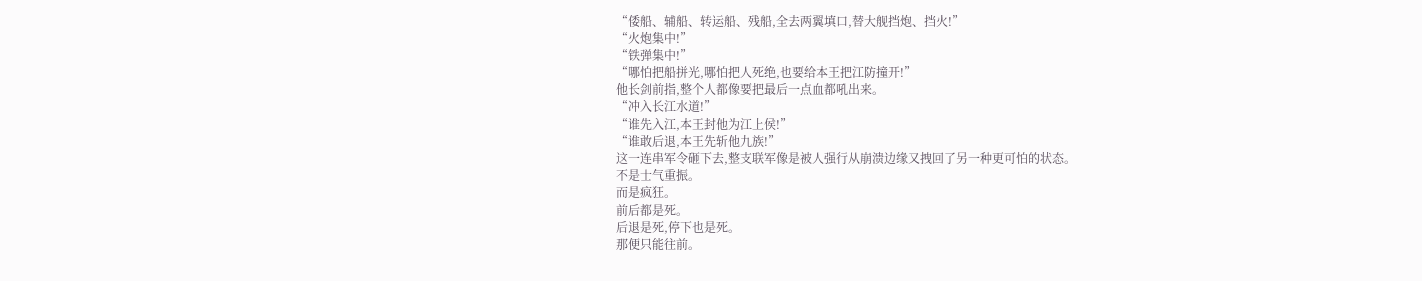“倭船、辅船、转运船、残船,全去两翼填口,替大舰挡炮、挡火!”
“火炮集中!”
“铁弹集中!”
“哪怕把船拼光,哪怕把人死绝,也要给本王把江防撞开!”
他长剑前指,整个人都像要把最后一点血都吼出来。
“冲入长江水道!”
“谁先入江,本王封他为江上侯!”
“谁敢后退,本王先斩他九族!”
这一连串军令砸下去,整支联军像是被人强行从崩溃边缘又拽回了另一种更可怕的状态。
不是士气重振。
而是疯狂。
前后都是死。
后退是死,停下也是死。
那便只能往前。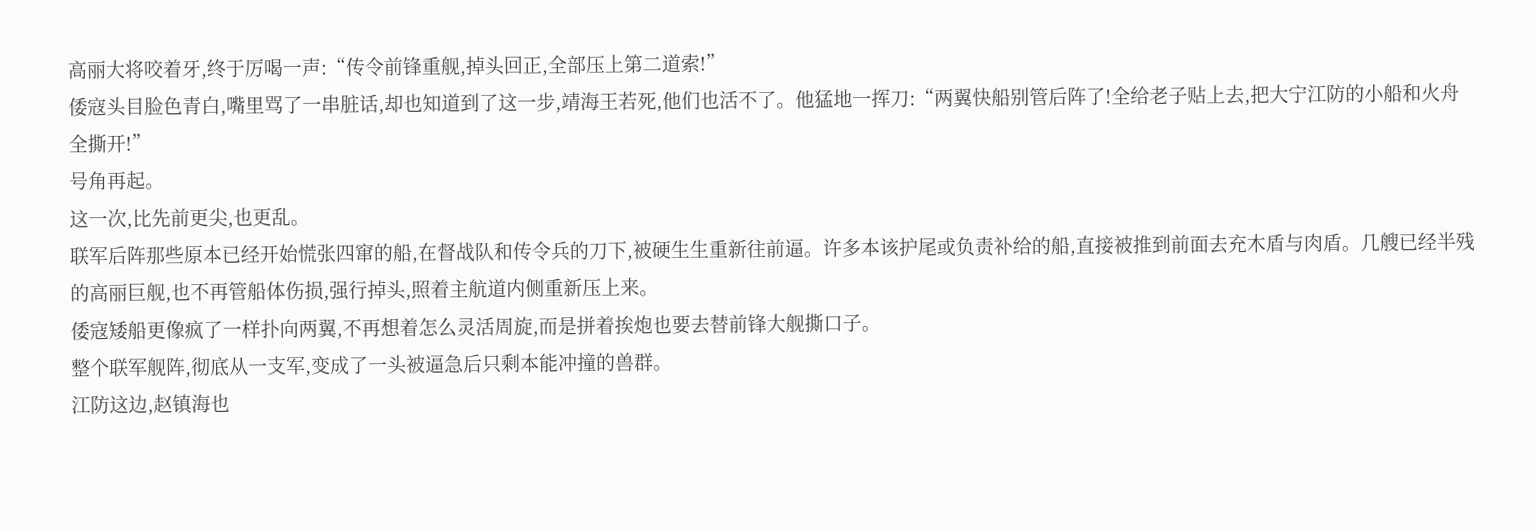高丽大将咬着牙,终于厉喝一声:“传令前锋重舰,掉头回正,全部压上第二道索!”
倭寇头目脸色青白,嘴里骂了一串脏话,却也知道到了这一步,靖海王若死,他们也活不了。他猛地一挥刀:“两翼快船别管后阵了!全给老子贴上去,把大宁江防的小船和火舟全撕开!”
号角再起。
这一次,比先前更尖,也更乱。
联军后阵那些原本已经开始慌张四窜的船,在督战队和传令兵的刀下,被硬生生重新往前逼。许多本该护尾或负责补给的船,直接被推到前面去充木盾与肉盾。几艘已经半残的高丽巨舰,也不再管船体伤损,强行掉头,照着主航道内侧重新压上来。
倭寇矮船更像疯了一样扑向两翼,不再想着怎么灵活周旋,而是拼着挨炮也要去替前锋大舰撕口子。
整个联军舰阵,彻底从一支军,变成了一头被逼急后只剩本能冲撞的兽群。
江防这边,赵镇海也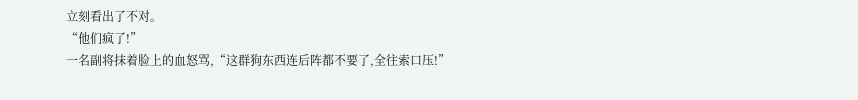立刻看出了不对。
“他们疯了!”
一名副将抹着脸上的血怒骂,“这群狗东西连后阵都不要了,全往索口压!”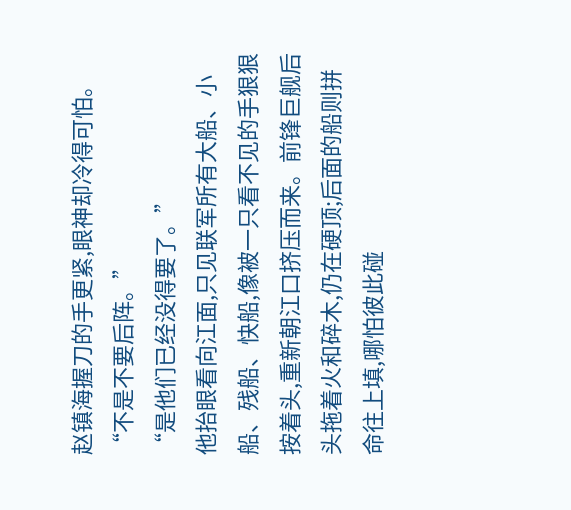赵镇海握刀的手更紧,眼神却冷得可怕。
“不是不要后阵。”
“是他们已经没得要了。”
他抬眼看向江面,只见联军所有大船、小船、残船、快船,像被一只看不见的手狠狠按着头,重新朝江口挤压而来。前锋巨舰后头拖着火和碎木,仍在硬顶;后面的船则拼命往上填,哪怕彼此碰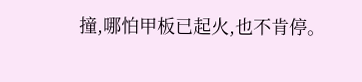撞,哪怕甲板已起火,也不肯停。